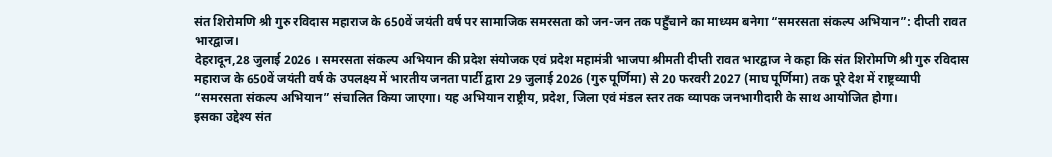संत शिरोमणि श्री गुरु रविदास महाराज के 650वें जयंती वर्ष पर सामाजिक समरसता को जन-जन तक पहुँचाने का माध्यम बनेगा “समरसता संकल्प अभियान”: दीप्ती रावत भारद्वाज।
देहरादून,28 जुलाई 2026 । समरसता संकल्प अभियान की प्रदेश संयोजक एवं प्रदेश महामंत्री भाजपा श्रीमती दीप्ती रावत भारद्वाज ने कहा कि संत शिरोमणि श्री गुरु रविदास महाराज के 650वें जयंती वर्ष के उपलक्ष्य में भारतीय जनता पार्टी द्वारा 29 जुलाई 2026 (गुरु पूर्णिमा) से 20 फरवरी 2027 (माघ पूर्णिमा) तक पूरे देश में राष्ट्रव्यापी “समरसता संकल्प अभियान” संचालित किया जाएगा। यह अभियान राष्ट्रीय, प्रदेश, जिला एवं मंडल स्तर तक व्यापक जनभागीदारी के साथ आयोजित होगा।
इसका उद्देश्य संत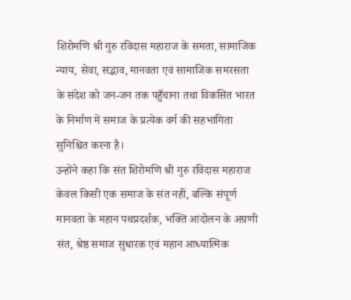शिरोमणि श्री गुरु रविदास महाराज के समता, सामाजिक न्याय, सेवा, सद्भाव, मानवता एवं सामाजिक समरसता के संदेश को जन-जन तक पहुँचाना तथा विकसित भारत के निर्माण में समाज के प्रत्येक वर्ग की सहभागिता सुनिश्चित करना है।
उन्होंने कहा कि संत शिरोमणि श्री गुरु रविदास महाराज केवल किसी एक समाज के संत नहीं, बल्कि संपूर्ण मानवता के महान पथप्रदर्शक, भक्ति आंदोलन के अग्रणी संत, श्रेष्ठ समाज सुधारक एवं महान आध्यात्मिक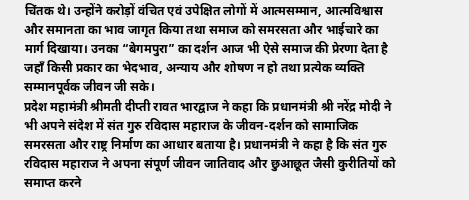चिंतक थे। उन्होंने करोड़ों वंचित एवं उपेक्षित लोगों में आत्मसम्मान, आत्मविश्वास और समानता का भाव जागृत किया तथा समाज को समरसता और भाईचारे का मार्ग दिखाया। उनका “बेगमपुरा” का दर्शन आज भी ऐसे समाज की प्रेरणा देता है जहाँ किसी प्रकार का भेदभाव, अन्याय और शोषण न हो तथा प्रत्येक व्यक्ति सम्मानपूर्वक जीवन जी सके।
प्रदेश महामंत्री श्रीमती दीप्ती रावत भारद्वाज ने कहा कि प्रधानमंत्री श्री नरेंद्र मोदी ने भी अपने संदेश में संत गुरु रविदास महाराज के जीवन-दर्शन को सामाजिक समरसता और राष्ट्र निर्माण का आधार बताया है। प्रधानमंत्री ने कहा है कि संत गुरु रविदास महाराज ने अपना संपूर्ण जीवन जातिवाद और छुआछूत जैसी कुरीतियों को समाप्त करने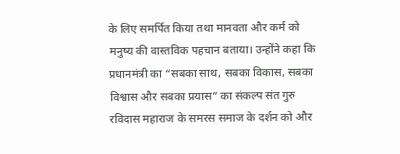के लिए समर्पित किया तथा मानवता और कर्म को मनुष्य की वास्तविक पहचान बताया। उन्होंने कहा कि प्रधानमंत्री का “सबका साथ, सबका विकास, सबका विश्वास और सबका प्रयास” का संकल्प संत गुरु रविदास महाराज के समरस समाज के दर्शन को और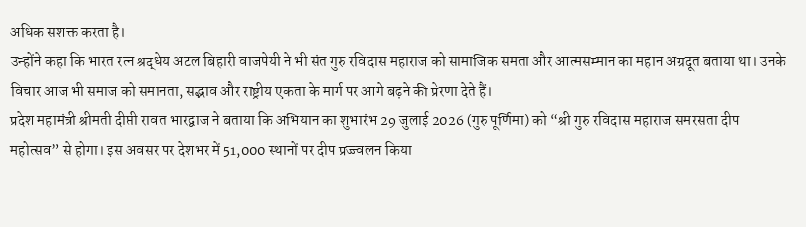अधिक सशक्त करता है।
उन्होंने कहा कि भारत रत्न श्रद्धेय अटल बिहारी वाजपेयी ने भी संत गुरु रविदास महाराज को सामाजिक समता और आत्मसम्मान का महान अग्रदूत बताया था। उनके विचार आज भी समाज को समानता, सद्भाव और राष्ट्रीय एकता के मार्ग पर आगे बढ़ने की प्रेरणा देते हैं।
प्रदेश महामंत्री श्रीमती दीप्ती रावत भारद्वाज ने बताया कि अभियान का शुभारंभ 29 जुलाई 2026 (गुरु पूर्णिमा) को “श्री गुरु रविदास महाराज समरसता दीप महोत्सव” से होगा। इस अवसर पर देशभर में 51,000 स्थानों पर दीप प्रज्ज्वलन किया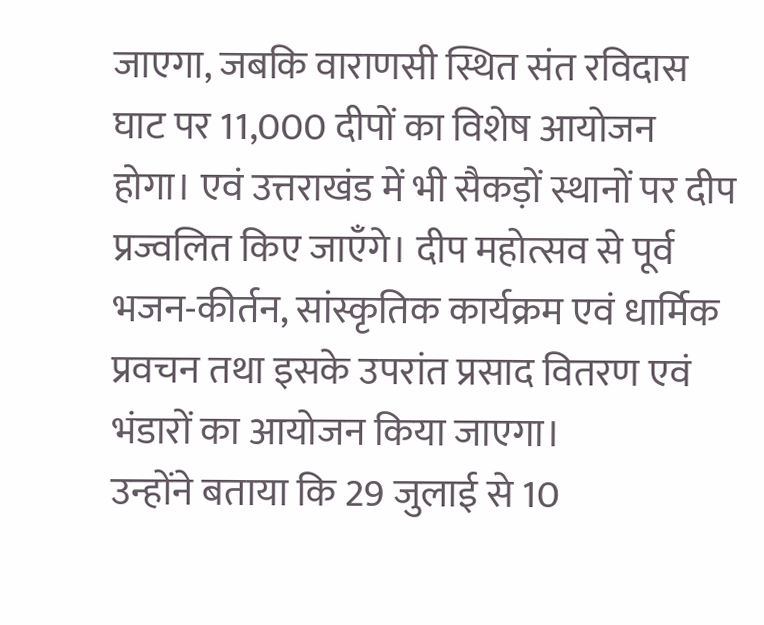जाएगा, जबकि वाराणसी स्थित संत रविदास घाट पर 11,000 दीपों का विशेष आयोजन होगा। एवं उत्तराखंड में भी सैकड़ों स्थानों पर दीप प्रज्वलित किए जाएँगे। दीप महोत्सव से पूर्व भजन-कीर्तन, सांस्कृतिक कार्यक्रम एवं धार्मिक प्रवचन तथा इसके उपरांत प्रसाद वितरण एवं भंडारों का आयोजन किया जाएगा।
उन्होंने बताया कि 29 जुलाई से 10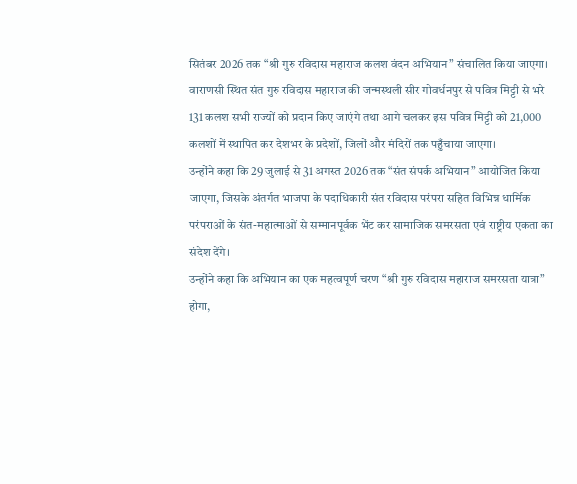सितंबर 2026 तक “श्री गुरु रविदास महाराज कलश वंदन अभियान” संचालित किया जाएगा। वाराणसी स्थित संत गुरु रविदास महाराज की जन्मस्थली सीर गोवर्धनपुर से पवित्र मिट्टी से भरे 131 कलश सभी राज्यों को प्रदान किए जाएंगे तथा आगे चलकर इस पवित्र मिट्टी को 21,000 कलशों में स्थापित कर देशभर के प्रदेशों, जिलों और मंदिरों तक पहुँचाया जाएगा।
उन्होंने कहा कि 29 जुलाई से 31 अगस्त 2026 तक “संत संपर्क अभियान” आयोजित किया जाएगा, जिसके अंतर्गत भाजपा के पदाधिकारी संत रविदास परंपरा सहित विभिन्न धार्मिक परंपराओं के संत-महात्माओं से सम्मानपूर्वक भेंट कर सामाजिक समरसता एवं राष्ट्रीय एकता का संदेश देंगे।
उन्होंने कहा कि अभियान का एक महत्वपूर्ण चरण “श्री गुरु रविदास महाराज समरसता यात्रा” होगा,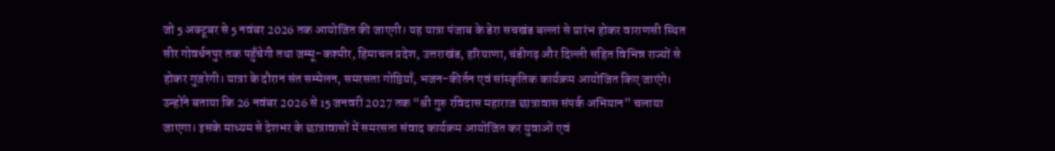जो 5 अक्टूबर से 5 नवंबर 2026 तक आयोजित की जाएगी। यह यात्रा पंजाब के डेरा सचखंड बल्लां से प्रारंभ होकर वाराणसी स्थित सीर गोवर्धनपुर तक पहुँचेगी तथा जम्मू-कश्मीर, हिमाचल प्रदेश, उत्तराखंड, हरियाणा, चंडीगढ़ और दिल्ली सहित विभिन्न राज्यों से होकर गुजरेगी। यात्रा के दौरान संत सम्मेलन, समरसता गोष्ठियाँ, भजन-कीर्तन एवं सांस्कृतिक कार्यक्रम आयोजित किए जाएंगे।
उन्होंने बताया कि 26 नवंबर 2026 से 15 जनवरी 2027 तक “श्री गुरु रविदास महाराज छात्रावास संपर्क अभियान” चलाया जाएगा। इसके माध्यम से देशभर के छात्रावासों में समरसता संवाद कार्यक्रम आयोजित कर युवाओं एवं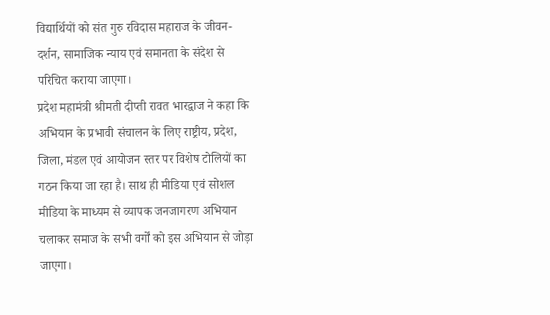विद्यार्थियों को संत गुरु रविदास महाराज के जीवन-दर्शन, सामाजिक न्याय एवं समानता के संदेश से परिचित कराया जाएगा।
प्रदेश महामंत्री श्रीमती दीप्ती रावत भारद्वाज ने कहा कि अभियान के प्रभावी संचालन के लिए राष्ट्रीय, प्रदेश, जिला, मंडल एवं आयोजन स्तर पर विशेष टोलियों का गठन किया जा रहा है। साथ ही मीडिया एवं सोशल मीडिया के माध्यम से व्यापक जनजागरण अभियान चलाकर समाज के सभी वर्गों को इस अभियान से जोड़ा जाएगा।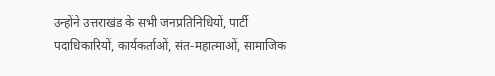उन्होंने उत्तराखंड के सभी जनप्रतिनिधियों, पार्टी पदाधिकारियों, कार्यकर्ताओं, संत-महात्माओं, सामाजिक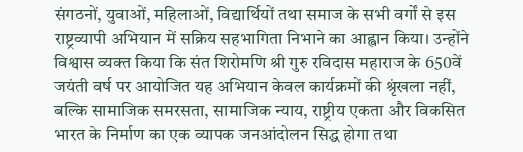संगठनों, युवाओं, महिलाओं, विद्यार्थियों तथा समाज के सभी वर्गों से इस राष्ट्रव्यापी अभियान में सक्रिय सहभागिता निभाने का आह्वान किया। उन्होंने विश्वास व्यक्त किया कि संत शिरोमणि श्री गुरु रविदास महाराज के 650वें जयंती वर्ष पर आयोजित यह अभियान केवल कार्यक्रमों की श्रृंखला नहीं, बल्कि सामाजिक समरसता, सामाजिक न्याय, राष्ट्रीय एकता और विकसित भारत के निर्माण का एक व्यापक जनआंदोलन सिद्ध होगा तथा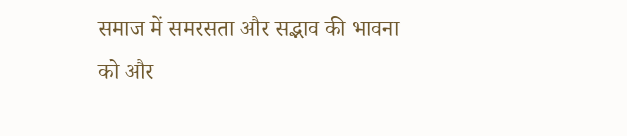समाज में समरसता और सद्भाव की भावना को और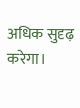अधिक सुदृढ़ करेगा।